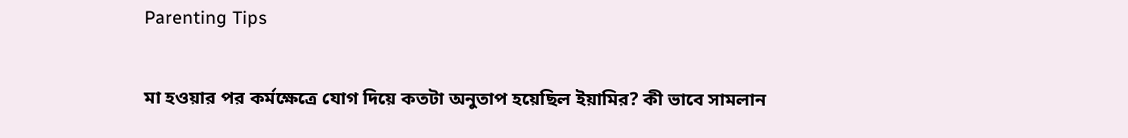Parenting Tips

মা হওয়ার পর কর্মক্ষেত্রে যোগ দিয়ে কতটা অনুতাপ হয়েছিল ইয়ামির? কী ভাবে সামলান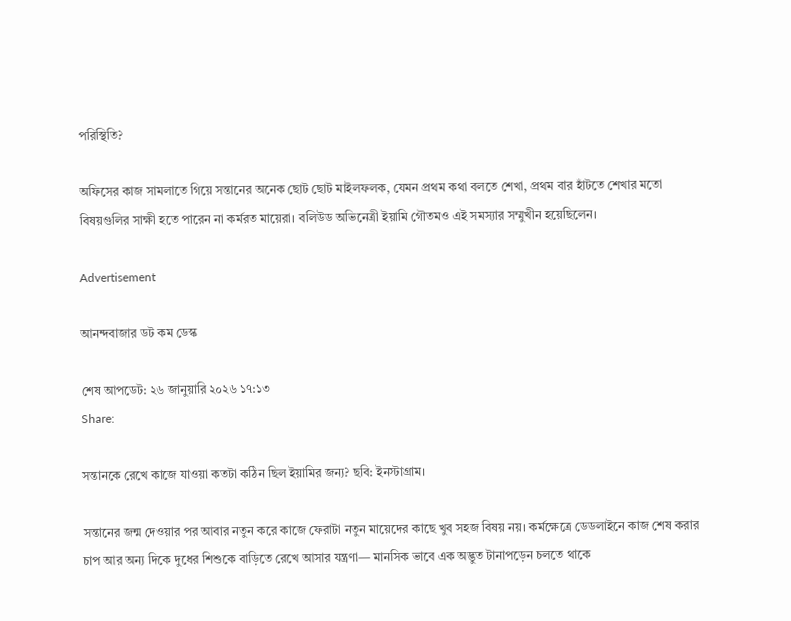পরিস্থিতি?

অফিসের কাজ সামলাতে গিয়ে সন্তানের অনেক ছোট ছোট মাইলফলক, যেমন প্রথম কথা বলতে শেখা, প্রথম বার হাঁটতে শেখার মতো বিষয়গুলির সাক্ষী হতে পারেন না কর্মরত মায়েরা। বলিউড অভিনেত্রী ইয়ামি গৌতমও এই সমস্যার সম্মুখীন হয়েছিলেন।

Advertisement

আনন্দবাজার ডট কম ডেস্ক

শেষ আপডেট: ২৬ জানুয়ারি ২০২৬ ১৭:১৩
Share:

সন্তানকে রেখে কাজে যাওয়া কতটা কঠিন ছিল ইয়ামির জন্য? ছবি: ইনস্টাগ্রাম।

সন্তানের জন্ম দেওয়ার পর আবার নতুন করে কাজে ফেরাটা নতুন মায়েদের কাছে খুব সহজ বিষয় নয়। কর্মক্ষেত্রে ডেডলাইনে কাজ শেষ করার চাপ আর অন্য দিকে দুধের শিশুকে বাড়িতে রেখে আসার যন্ত্রণা— মানসিক ভাবে এক অদ্ভুত টানাপড়েন চলতে থাকে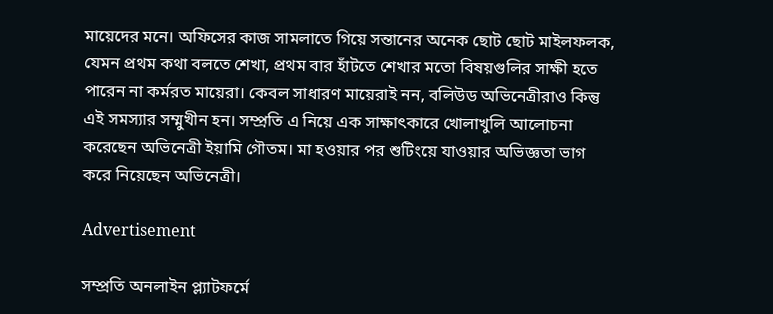মায়েদের মনে। অফিসের কাজ সামলাতে গিয়ে সন্তানের অনেক ছোট ছোট মাইলফলক, যেমন প্রথম কথা বলতে শেখা, প্রথম বার হাঁটতে শেখার মতো বিষয়গুলির সাক্ষী হতে পারেন না কর্মরত মায়েরা। কেবল সাধারণ মায়েরাই নন, বলিউড অভিনেত্রীরাও কিন্তু এই সমস্যার সম্মুখীন হন। সম্প্রতি এ নিয়ে এক সাক্ষাৎকারে খোলাখুলি আলোচনা করেছেন অভিনেত্রী ইয়ামি গৌতম। মা হওয়ার পর শুটিংয়ে যাওয়ার অভিজ্ঞতা ভাগ করে নিয়েছেন অভিনেত্রী।

Advertisement

সম্প্রতি অনলাইন প্ল্যাটফর্মে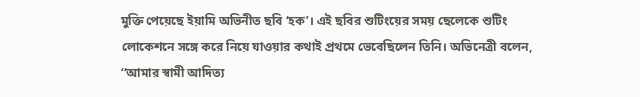মুক্তি পেয়েছে ইয়ামি অভিনীত ছবি ‘হক’। এই ছবির শুটিংয়ের সময় ছেলেকে শুটিং লোকেশনে সঙ্গে করে নিয়ে যাওয়ার কথাই প্রথমে ভেবেছিলেন তিনি। অভিনেত্রী বলেন, ‘‘আমার স্বামী আদিত্য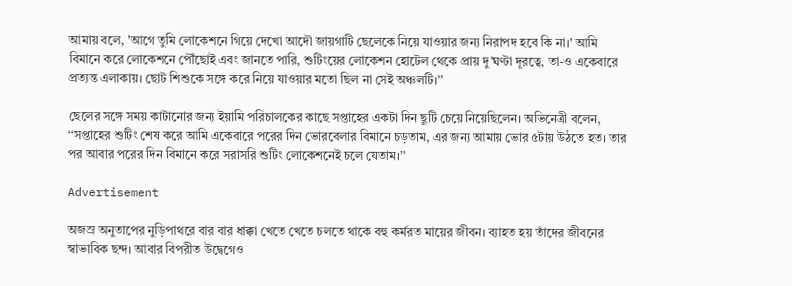আমায় বলে, 'আগে তুমি লোকেশনে গিয়ে দেখো আদৌ জায়গাটি ছেলেকে নিয়ে যাওয়ার জন্য নিরাপদ হবে কি না।' আমি বিমানে করে লোকেশনে পৌঁছোই এবং জানতে পারি, শুটিংয়ের লোকেশন হোটেল থেকে প্রায় দু’ঘণ্টা দূরত্বে, তা-ও একেবারে প্রত্যন্ত এলাকায়। ছোট শিশুকে সঙ্গে করে নিয়ে যাওয়ার মতো ছিল না সেই অঞ্চলটি।’’

ছেলের সঙ্গে সময় কাটানোর জন্য ইয়ামি পরিচালকের কাছে সপ্তাহের একটা দিন ছুটি চেয়ে নিয়েছিলেন। অভিনেত্রী বলেন, ‘‘সপ্তাহের শুটিং শেষ করে আমি একেবারে পরের দিন ভোরবেলার বিমানে চড়তাম, এর জন্য আমায় ভোর ৫টায় উঠতে হত। তার পর আবার পরের দিন বিমানে করে সরাসরি শুটিং লোকেশনেই চলে যেতাম।’’

Advertisement

অজস্র অনুতাপের নুড়িপাথরে বার বার ধাক্কা খেতে খেতে চলতে থাকে বহু কর্মরত মায়ের জীবন। ব্যাহত হয় তাঁদের জীবনের স্বাভাবিক ছন্দ। আবার বিপরীত উদ্বেগেও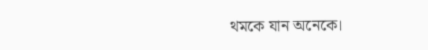থমকে যান অনেকে।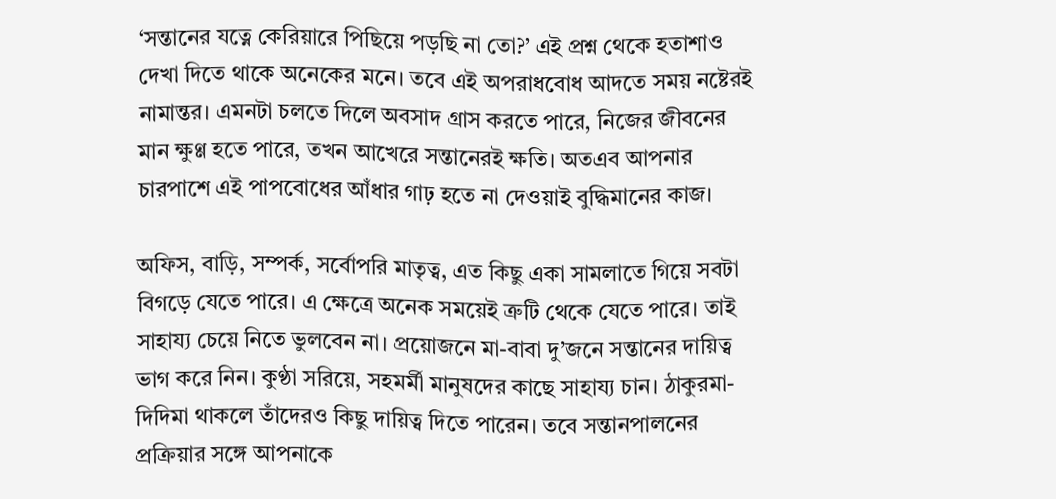‘সন্তানের যত্নে কেরিয়ারে পিছিয়ে পড়ছি না তো?’ এই প্রশ্ন থেকে হতাশাও দেখা দিতে থাকে অনেকের মনে। তবে এই অপরাধবোধ আদতে সময় নষ্টেরই নামান্তর। এমনটা চলতে দিলে অবসাদ গ্রাস করতে পারে, নিজের জীবনের মান ক্ষুণ্ণ হতে পারে, তখন আখেরে সন্তানেরই ক্ষতি। অতএব আপনার চারপাশে এই পাপবোধের আঁধার গাঢ় হতে না দেওয়াই বুদ্ধিমানের কাজ।

অফিস, বাড়ি, সম্পর্ক, সর্বোপরি মাতৃত্ব, এত কিছু একা সামলাতে গিয়ে সবটা বিগড়ে যেতে পারে। এ ক্ষেত্রে অনেক সময়েই ত্রুটি থেকে যেতে পারে। তাই সাহায্য চেয়ে নিতে ভুলবেন না। প্রয়োজনে মা-বাবা দু’জনে সন্তানের দায়িত্ব ভাগ করে নিন। কুণ্ঠা সরিয়ে, সহমর্মী মানুষদের কাছে সাহায্য চান। ঠাকুরমা-দিদিমা থাকলে তাঁদেরও কিছু দায়িত্ব দিতে পারেন। তবে সন্তানপালনের প্রক্রিয়ার সঙ্গে আপনাকে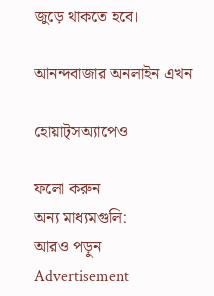জুড়ে থাকতে হবে।

আনন্দবাজার অনলাইন এখন

হোয়াট্‌সঅ্যাপেও

ফলো করুন
অন্য মাধ্যমগুলি:
আরও পড়ুন
Advertisement